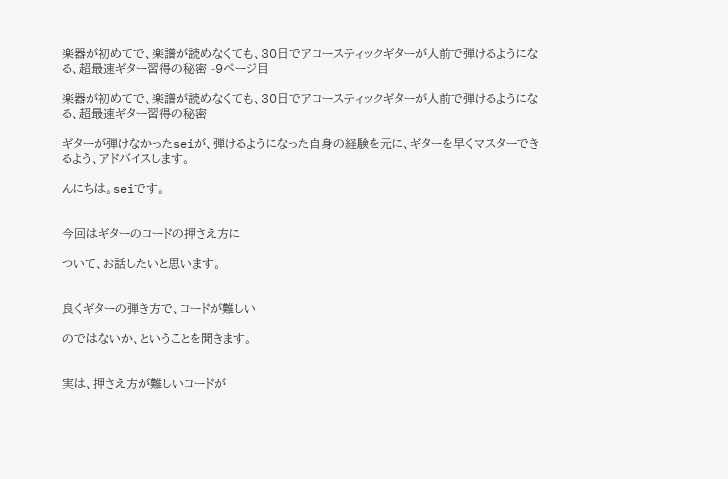楽器が初めてで、楽譜が読めなくても、30日でアコースティックギターが人前で弾けるようになる、超最速ギター習得の秘密 -9ページ目

楽器が初めてで、楽譜が読めなくても、30日でアコースティックギターが人前で弾けるようになる、超最速ギター習得の秘密

ギターが弾けなかったseiが、弾けるようになった自身の経験を元に、ギターを早くマスターできるよう、アドバイスします。

んにちは。seiです。


今回はギターのコードの押さえ方に

ついて、お話したいと思います。


良くギターの弾き方で、コードが難しい

のではないか、ということを聞きます。


実は、押さえ方が難しいコードが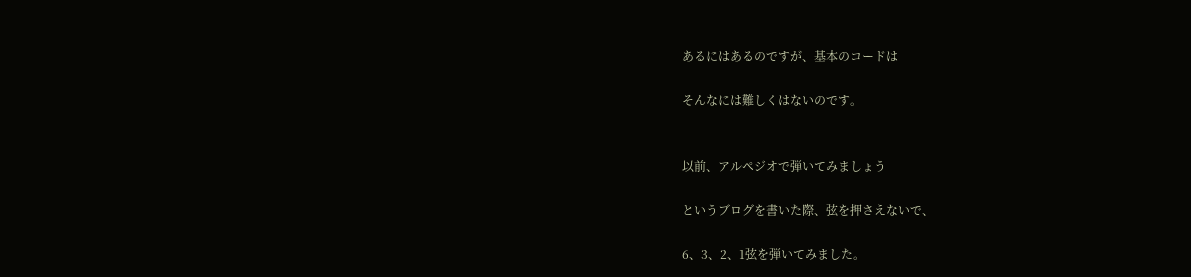あるにはあるのですが、基本のコードは

そんなには難しくはないのです。


以前、アルペジオで弾いてみましょう

というブログを書いた際、弦を押さえないで、

6、3、2、1弦を弾いてみました。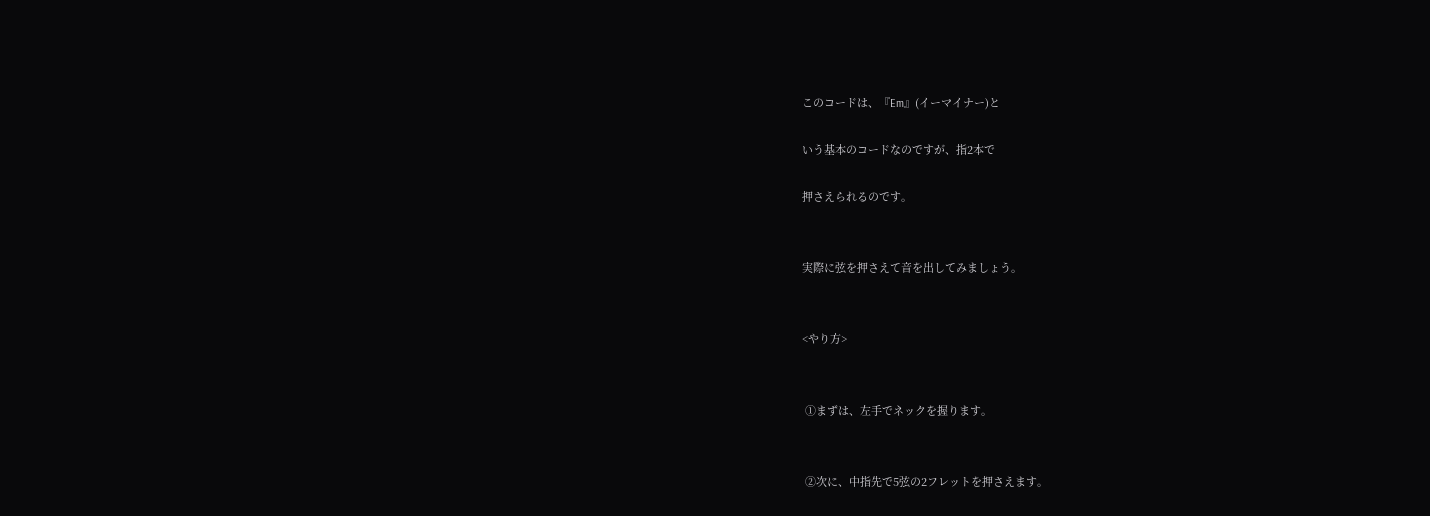このコードは、『Em』(イーマイナー)と

いう基本のコードなのですが、指2本で

押さえられるのです。


実際に弦を押さえて音を出してみましょう。


<やり方>


 ①まずは、左手でネックを握ります。


 ②次に、中指先で5弦の2フレットを押さえます。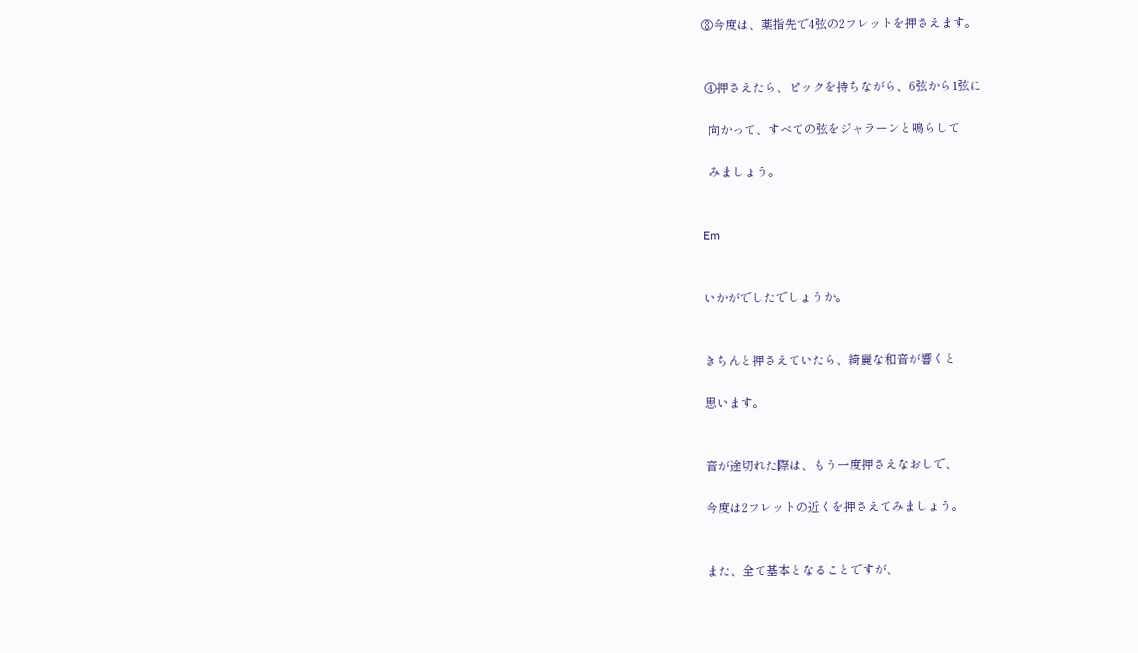③今度は、薬指先で4弦の2フレットを押さえます。


 ④押さえたら、ピックを持ちながら、6弦から1弦に

  向かって、すべての弦をジャラーンと鳴らして

  みましょう。


Em


いかがでしたでしょうか。


きちんと押さえていたら、綺麗な和音が響くと

思います。


音が途切れた際は、もう一度押さえなおしで、

今度は2フレットの近くを押さえてみましょう。


また、全て基本となることですが、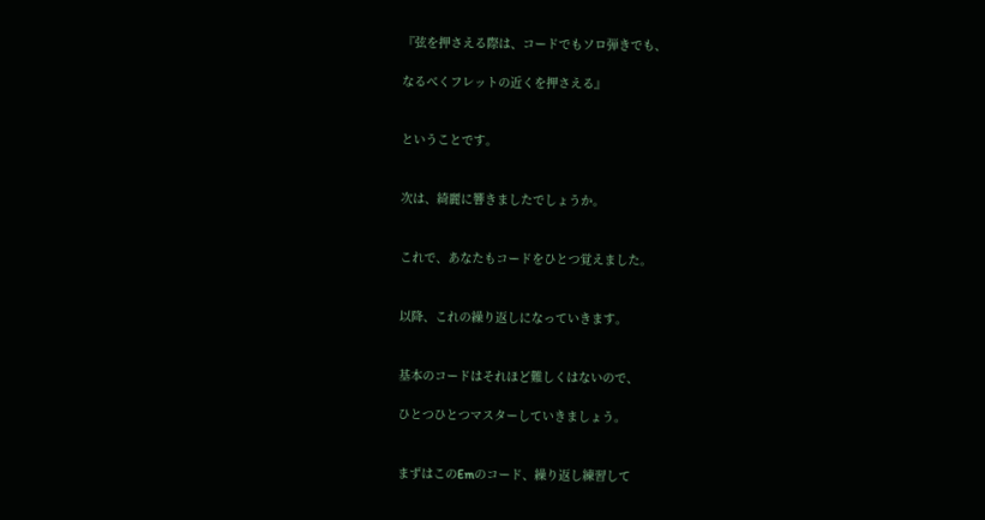『弦を押さえる際は、コードでもソロ弾きでも、

なるべくフレットの近くを押さえる』


ということです。


次は、綺麗に響きましたでしょうか。


これで、あなたもコードをひとつ覚えました。


以降、これの繰り返しになっていきます。


基本のコードはそれほど難しくはないので、

ひとつひとつマスターしていきましょう。


まずはこのEmのコード、繰り返し練習して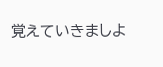覚えていきましよ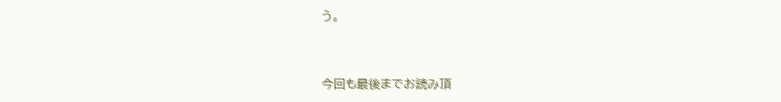う。


今回も最後までお読み頂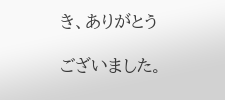き、ありがとう

ございました。